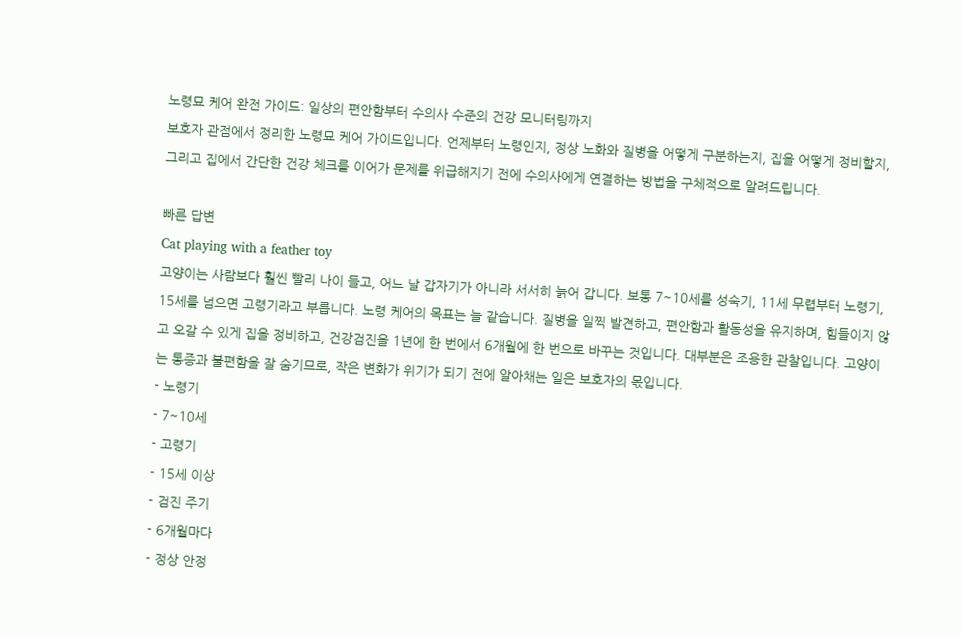노령묘 케어 완전 가이드: 일상의 편안함부터 수의사 수준의 건강 모니터링까지
보호자 관점에서 정리한 노령묘 케어 가이드입니다. 언제부터 노령인지, 정상 노화와 질병을 어떻게 구분하는지, 집을 어떻게 정비할지, 그리고 집에서 간단한 건강 체크를 이어가 문제를 위급해지기 전에 수의사에게 연결하는 방법을 구체적으로 알려드립니다.

빠른 답변
Cat playing with a feather toy
고양이는 사람보다 훨씬 빨리 나이 들고, 어느 날 갑자기가 아니라 서서히 늙어 갑니다. 보통 7~10세를 성숙기, 11세 무렵부터 노령기, 15세를 넘으면 고령기라고 부릅니다. 노령 케어의 목표는 늘 같습니다. 질병을 일찍 발견하고, 편안함과 활동성을 유지하며, 힘들이지 않고 오갈 수 있게 집을 정비하고, 건강검진을 1년에 한 번에서 6개월에 한 번으로 바꾸는 것입니다. 대부분은 조용한 관찰입니다. 고양이는 통증과 불편함을 잘 숨기므로, 작은 변화가 위기가 되기 전에 알아채는 일은 보호자의 몫입니다.
- 노령기
- 7~10세
- 고령기
- 15세 이상
- 검진 주기
- 6개월마다
- 정상 안정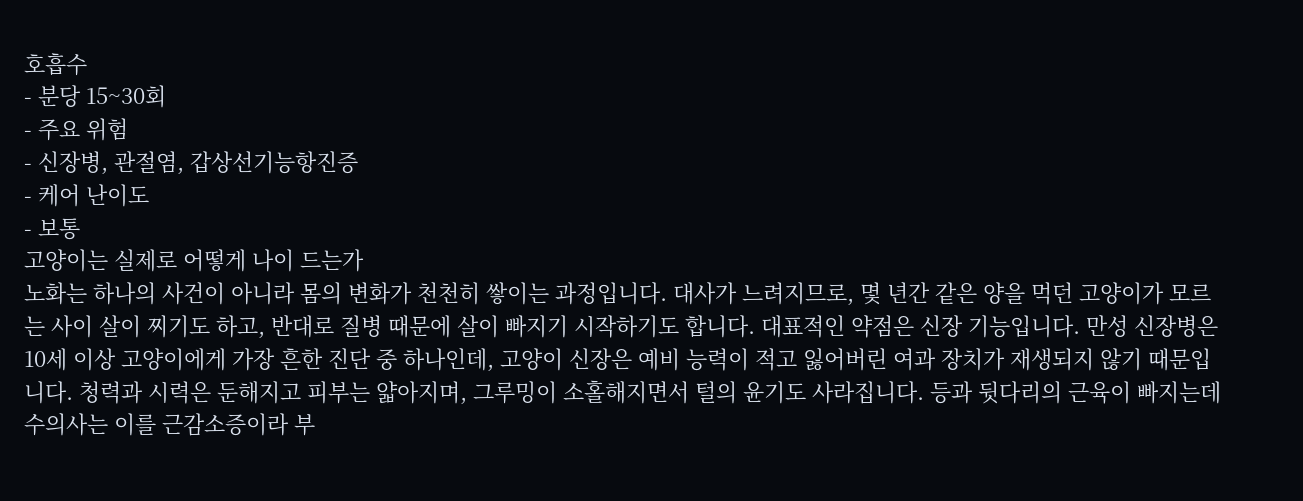호흡수
- 분당 15~30회
- 주요 위험
- 신장병, 관절염, 갑상선기능항진증
- 케어 난이도
- 보통
고양이는 실제로 어떻게 나이 드는가
노화는 하나의 사건이 아니라 몸의 변화가 천천히 쌓이는 과정입니다. 대사가 느려지므로, 몇 년간 같은 양을 먹던 고양이가 모르는 사이 살이 찌기도 하고, 반대로 질병 때문에 살이 빠지기 시작하기도 합니다. 대표적인 약점은 신장 기능입니다. 만성 신장병은 10세 이상 고양이에게 가장 흔한 진단 중 하나인데, 고양이 신장은 예비 능력이 적고 잃어버린 여과 장치가 재생되지 않기 때문입니다. 청력과 시력은 둔해지고 피부는 얇아지며, 그루밍이 소홀해지면서 털의 윤기도 사라집니다. 등과 뒷다리의 근육이 빠지는데 수의사는 이를 근감소증이라 부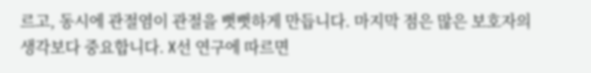르고, 동시에 관절염이 관절을 뻣뻣하게 만듭니다. 마지막 점은 많은 보호자의 생각보다 중요합니다. X선 연구에 따르면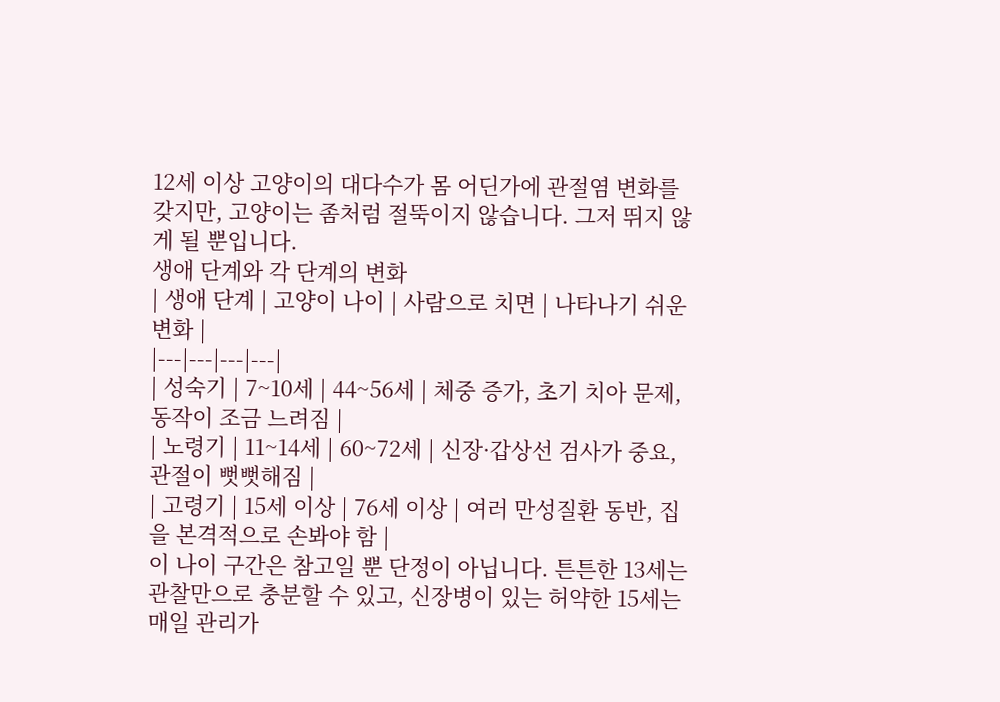12세 이상 고양이의 대다수가 몸 어딘가에 관절염 변화를 갖지만, 고양이는 좀처럼 절뚝이지 않습니다. 그저 뛰지 않게 될 뿐입니다.
생애 단계와 각 단계의 변화
| 생애 단계 | 고양이 나이 | 사람으로 치면 | 나타나기 쉬운 변화 |
|---|---|---|---|
| 성숙기 | 7~10세 | 44~56세 | 체중 증가, 초기 치아 문제, 동작이 조금 느려짐 |
| 노령기 | 11~14세 | 60~72세 | 신장·갑상선 검사가 중요, 관절이 뻣뻣해짐 |
| 고령기 | 15세 이상 | 76세 이상 | 여러 만성질환 동반, 집을 본격적으로 손봐야 함 |
이 나이 구간은 참고일 뿐 단정이 아닙니다. 튼튼한 13세는 관찰만으로 충분할 수 있고, 신장병이 있는 허약한 15세는 매일 관리가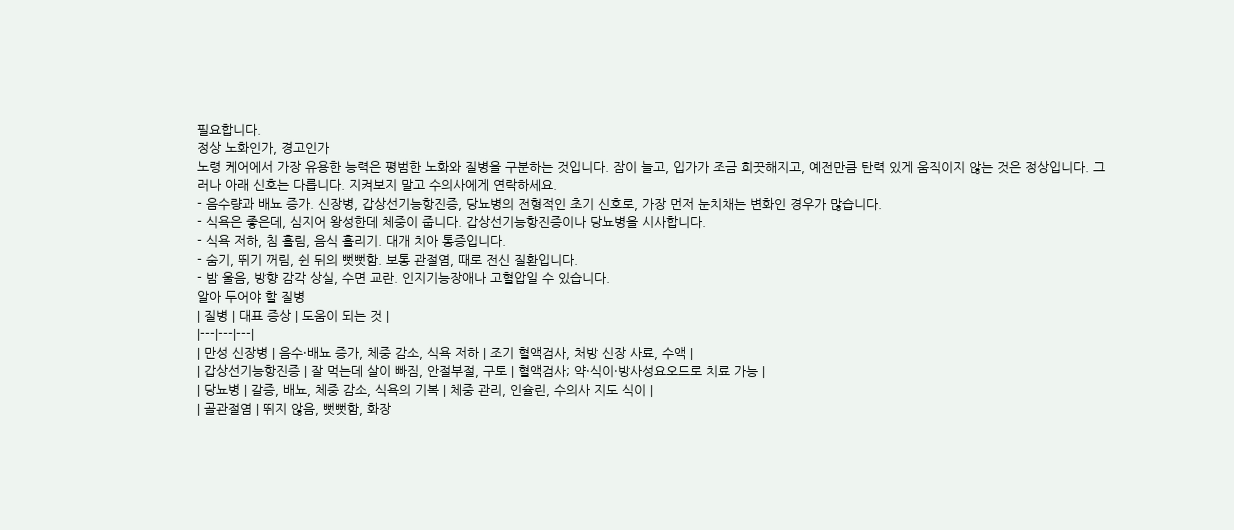필요합니다.
정상 노화인가, 경고인가
노령 케어에서 가장 유용한 능력은 평범한 노화와 질병을 구분하는 것입니다. 잠이 늘고, 입가가 조금 희끗해지고, 예전만큼 탄력 있게 움직이지 않는 것은 정상입니다. 그러나 아래 신호는 다릅니다. 지켜보지 말고 수의사에게 연락하세요.
- 음수량과 배뇨 증가. 신장병, 갑상선기능항진증, 당뇨병의 전형적인 초기 신호로, 가장 먼저 눈치채는 변화인 경우가 많습니다.
- 식욕은 좋은데, 심지어 왕성한데 체중이 줍니다. 갑상선기능항진증이나 당뇨병을 시사합니다.
- 식욕 저하, 침 흘림, 음식 흘리기. 대개 치아 통증입니다.
- 숨기, 뛰기 꺼림, 쉰 뒤의 뻣뻣함. 보통 관절염, 때로 전신 질환입니다.
- 밤 울음, 방향 감각 상실, 수면 교란. 인지기능장애나 고혈압일 수 있습니다.
알아 두어야 할 질병
| 질병 | 대표 증상 | 도움이 되는 것 |
|---|---|---|
| 만성 신장병 | 음수·배뇨 증가, 체중 감소, 식욕 저하 | 조기 혈액검사, 처방 신장 사료, 수액 |
| 갑상선기능항진증 | 잘 먹는데 살이 빠짐, 안절부절, 구토 | 혈액검사; 약·식이·방사성요오드로 치료 가능 |
| 당뇨병 | 갈증, 배뇨, 체중 감소, 식욕의 기복 | 체중 관리, 인슐린, 수의사 지도 식이 |
| 골관절염 | 뛰지 않음, 뻣뻣함, 화장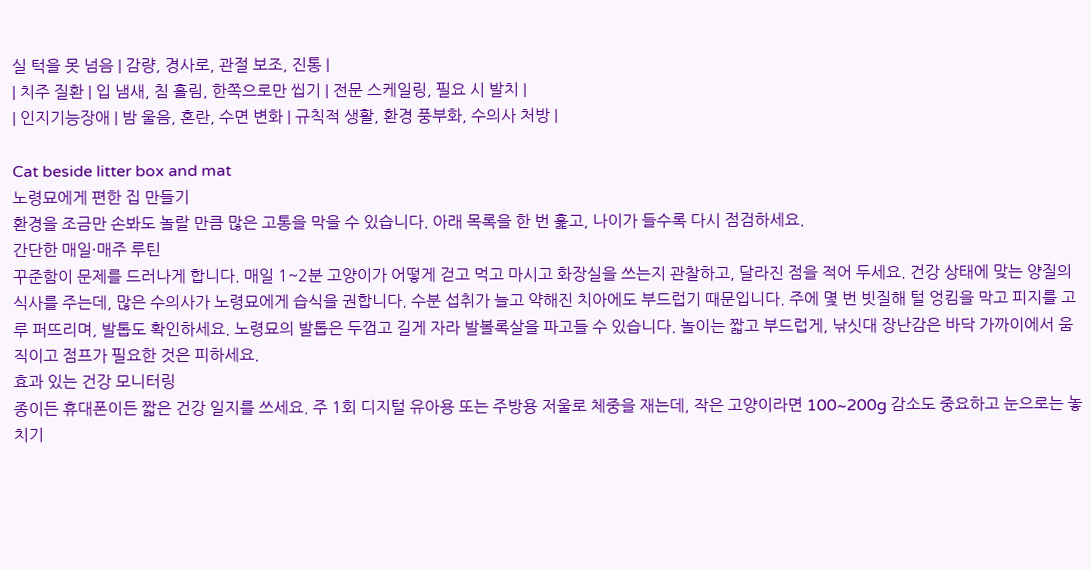실 턱을 못 넘음 | 감량, 경사로, 관절 보조, 진통 |
| 치주 질환 | 입 냄새, 침 흘림, 한쪽으로만 씹기 | 전문 스케일링, 필요 시 발치 |
| 인지기능장애 | 밤 울음, 혼란, 수면 변화 | 규칙적 생활, 환경 풍부화, 수의사 처방 |

Cat beside litter box and mat
노령묘에게 편한 집 만들기
환경을 조금만 손봐도 놀랄 만큼 많은 고통을 막을 수 있습니다. 아래 목록을 한 번 훑고, 나이가 들수록 다시 점검하세요.
간단한 매일·매주 루틴
꾸준함이 문제를 드러나게 합니다. 매일 1~2분 고양이가 어떻게 걷고 먹고 마시고 화장실을 쓰는지 관찰하고, 달라진 점을 적어 두세요. 건강 상태에 맞는 양질의 식사를 주는데, 많은 수의사가 노령묘에게 습식을 권합니다. 수분 섭취가 늘고 약해진 치아에도 부드럽기 때문입니다. 주에 몇 번 빗질해 털 엉킴을 막고 피지를 고루 퍼뜨리며, 발톱도 확인하세요. 노령묘의 발톱은 두껍고 길게 자라 발볼록살을 파고들 수 있습니다. 놀이는 짧고 부드럽게, 낚싯대 장난감은 바닥 가까이에서 움직이고 점프가 필요한 것은 피하세요.
효과 있는 건강 모니터링
종이든 휴대폰이든 짧은 건강 일지를 쓰세요. 주 1회 디지털 유아용 또는 주방용 저울로 체중을 재는데, 작은 고양이라면 100~200g 감소도 중요하고 눈으로는 놓치기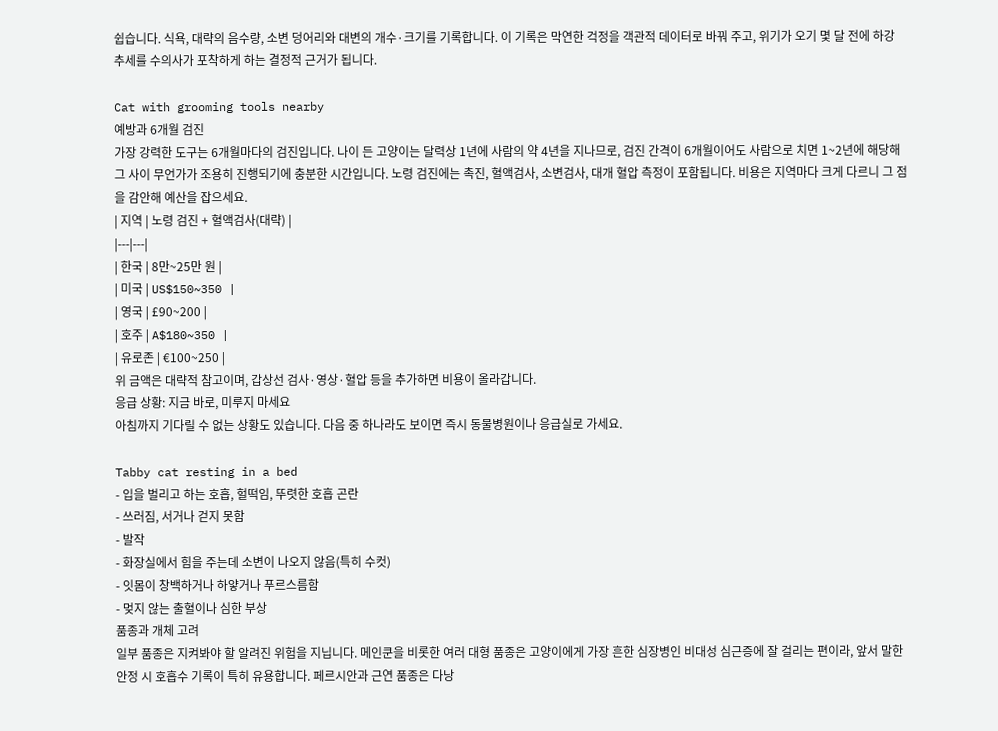쉽습니다. 식욕, 대략의 음수량, 소변 덩어리와 대변의 개수·크기를 기록합니다. 이 기록은 막연한 걱정을 객관적 데이터로 바꿔 주고, 위기가 오기 몇 달 전에 하강 추세를 수의사가 포착하게 하는 결정적 근거가 됩니다.

Cat with grooming tools nearby
예방과 6개월 검진
가장 강력한 도구는 6개월마다의 검진입니다. 나이 든 고양이는 달력상 1년에 사람의 약 4년을 지나므로, 검진 간격이 6개월이어도 사람으로 치면 1~2년에 해당해 그 사이 무언가가 조용히 진행되기에 충분한 시간입니다. 노령 검진에는 촉진, 혈액검사, 소변검사, 대개 혈압 측정이 포함됩니다. 비용은 지역마다 크게 다르니 그 점을 감안해 예산을 잡으세요.
| 지역 | 노령 검진 + 혈액검사(대략) |
|---|---|
| 한국 | 8만~25만 원 |
| 미국 | US$150~350 |
| 영국 | £90~200 |
| 호주 | A$180~350 |
| 유로존 | €100~250 |
위 금액은 대략적 참고이며, 갑상선 검사·영상·혈압 등을 추가하면 비용이 올라갑니다.
응급 상황: 지금 바로, 미루지 마세요
아침까지 기다릴 수 없는 상황도 있습니다. 다음 중 하나라도 보이면 즉시 동물병원이나 응급실로 가세요.

Tabby cat resting in a bed
- 입을 벌리고 하는 호흡, 헐떡임, 뚜렷한 호흡 곤란
- 쓰러짐, 서거나 걷지 못함
- 발작
- 화장실에서 힘을 주는데 소변이 나오지 않음(특히 수컷)
- 잇몸이 창백하거나 하얗거나 푸르스름함
- 멎지 않는 출혈이나 심한 부상
품종과 개체 고려
일부 품종은 지켜봐야 할 알려진 위험을 지닙니다. 메인쿤을 비롯한 여러 대형 품종은 고양이에게 가장 흔한 심장병인 비대성 심근증에 잘 걸리는 편이라, 앞서 말한 안정 시 호흡수 기록이 특히 유용합니다. 페르시안과 근연 품종은 다낭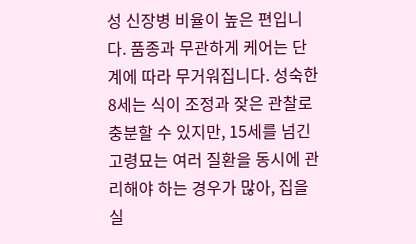성 신장병 비율이 높은 편입니다. 품종과 무관하게 케어는 단계에 따라 무거워집니다. 성숙한 8세는 식이 조정과 잦은 관찰로 충분할 수 있지만, 15세를 넘긴 고령묘는 여러 질환을 동시에 관리해야 하는 경우가 많아, 집을 실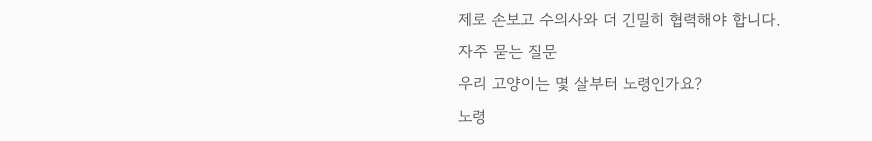제로 손보고 수의사와 더 긴밀히 협력해야 합니다.
자주 묻는 질문
우리 고양이는 몇 살부터 노령인가요?
노령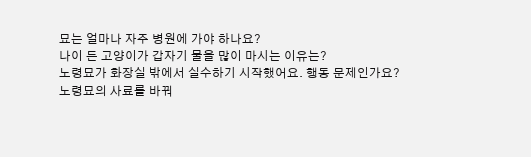묘는 얼마나 자주 병원에 가야 하나요?
나이 든 고양이가 갑자기 물을 많이 마시는 이유는?
노령묘가 화장실 밖에서 실수하기 시작했어요. 행동 문제인가요?
노령묘의 사료를 바꿔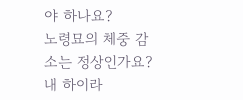야 하나요?
노령묘의 체중 감소는 정상인가요?
내 하이라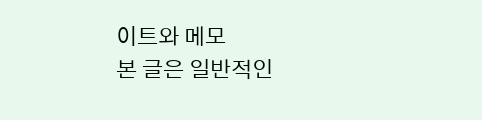이트와 메모
본 글은 일반적인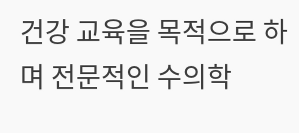건강 교육을 목적으로 하며 전문적인 수의학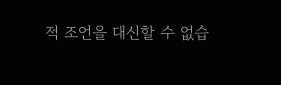적 조언을 대신할 수 없습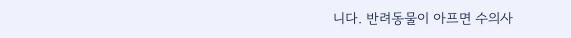니다. 반려동물이 아프면 수의사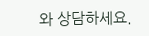와 상담하세요.